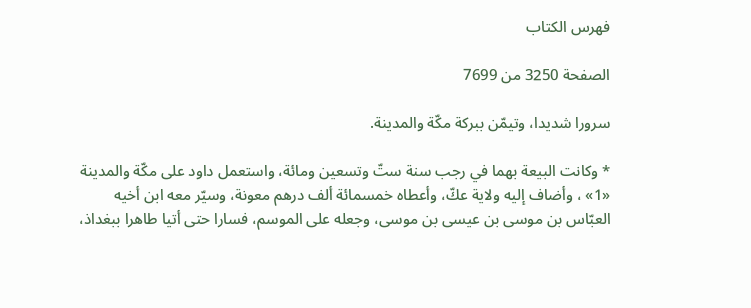فهرس الكتاب

الصفحة 3250 من 7699

سرورا شديدا، وتيمّن ببركة مكّة والمدينة.

* وكانت البيعة بهما في رجب سنة ستّ وتسعين ومائة، واستعمل داود على مكّة والمدينة «1» ، وأضاف إليه ولاية عكّ، وأعطاه خمسمائة ألف درهم معونة، وسيّر معه ابن أخيه العبّاس بن موسى بن عيسى بن موسى، وجعله على الموسم، فسارا حتى أتيا طاهرا ببغداذ،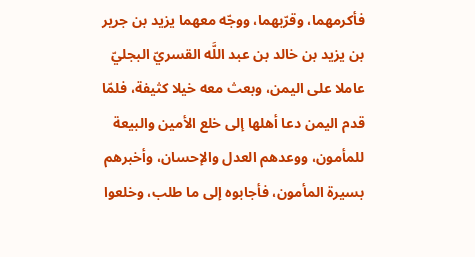فأكرمهما، وقرّبهما، ووجّه معهما يزيد بن جرير بن يزيد بن خالد بن عبد اللَّه القسريّ البجليّ عاملا على اليمن، وبعث معه خيلا كثيفة، فلمّا قدم اليمن دعا أهلها إلى خلع الأمين والبيعة للمأمون، ووعدهم العدل والإحسان، وأخبرهم بسيرة المأمون، فأجابوه إلى ما طلب، وخلعوا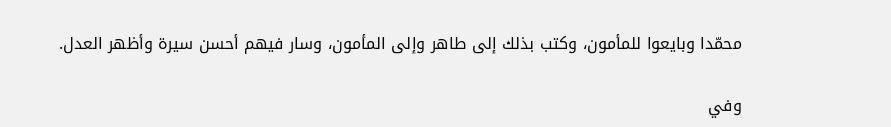محمّدا وبايعوا للمأمون، وكتب بذلك إلى طاهر وإلى المأمون، وسار فيهم أحسن سيرة وأظهر العدل.

وفي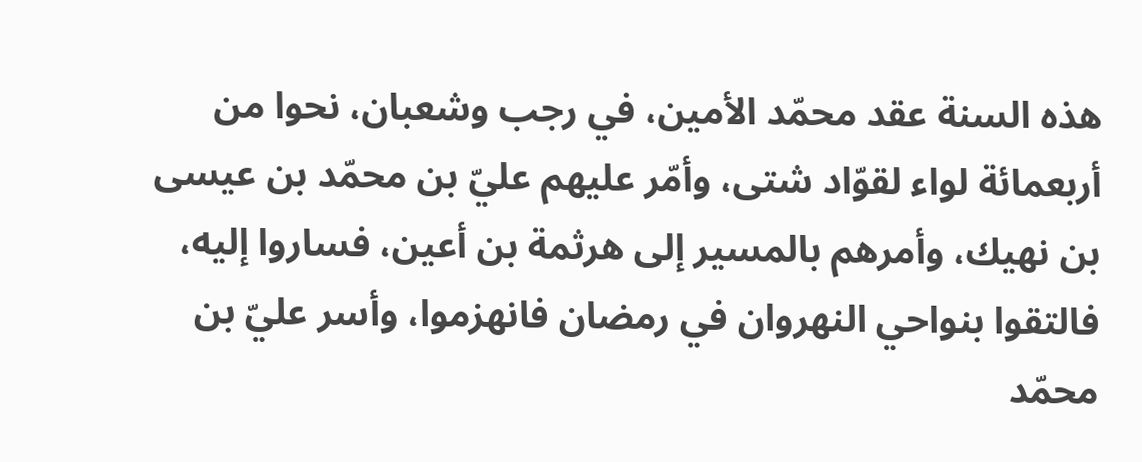هذه السنة عقد محمّد الأمين، في رجب وشعبان، نحوا من أربعمائة لواء لقوّاد شتى، وأمّر عليهم عليّ بن محمّد بن عيسى بن نهيك، وأمرهم بالمسير إلى هرثمة بن أعين، فساروا إليه، فالتقوا بنواحي النهروان في رمضان فانهزموا، وأسر عليّ بن محمّد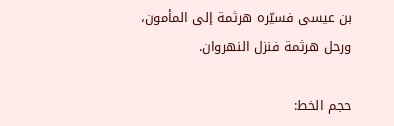بن عيسى فسيّره هرثمة إلى المأمون، ورحل هرثمة فنزل النهروان.

حجم الخط: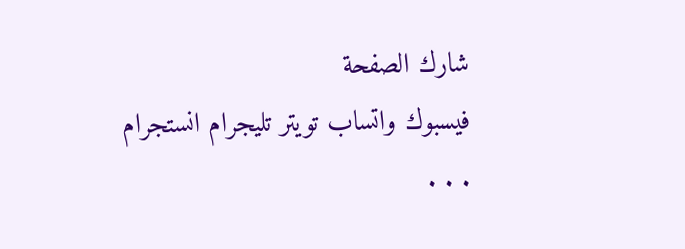شارك الصفحة
فيسبوك واتساب تويتر تليجرام انستجرام
. . .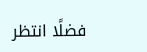فضلًا انتظر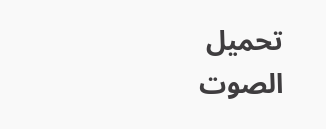تحميل الصوت